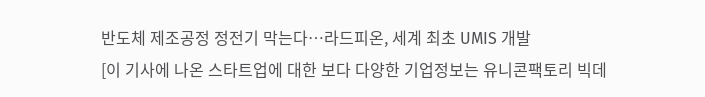반도체 제조공정 정전기 막는다…라드피온, 세계 최초 UMIS 개발
[이 기사에 나온 스타트업에 대한 보다 다양한 기업정보는 유니콘팩토리 빅데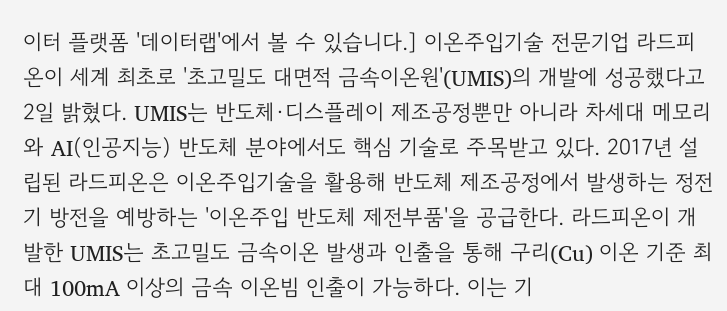이터 플랫폼 '데이터랩'에서 볼 수 있습니다.] 이온주입기술 전문기업 라드피온이 세계 최초로 '초고밀도 대면적 금속이온원'(UMIS)의 개발에 성공했다고 2일 밝혔다. UMIS는 반도체·디스플레이 제조공정뿐만 아니라 차세대 메모리와 AI(인공지능) 반도체 분야에서도 핵심 기술로 주목받고 있다. 2017년 설립된 라드피온은 이온주입기술을 활용해 반도체 제조공정에서 발생하는 정전기 방전을 예방하는 '이온주입 반도체 제전부품'을 공급한다. 라드피온이 개발한 UMIS는 초고밀도 금속이온 발생과 인출을 통해 구리(Cu) 이온 기준 최대 100mA 이상의 금속 이온빔 인출이 가능하다. 이는 기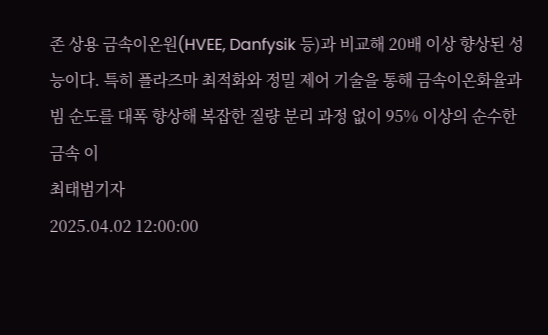존 상용 금속이온원(HVEE, Danfysik 등)과 비교해 20배 이상 향상된 성능이다. 특히 플라즈마 최적화와 정밀 제어 기술을 통해 금속이온화율과 빔 순도를 대폭 향상해 복잡한 질량 분리 과정 없이 95% 이상의 순수한 금속 이
최태범기자
2025.04.02 12:00:00